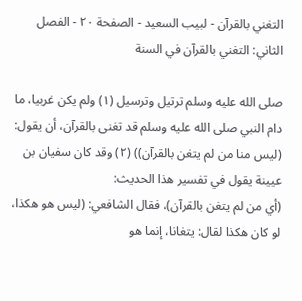التغني بالقرآن - لبيب السعيد - الصفحة ٢٠ - الفصل الثاني: التغني بالقرآن في السنة

صلى الله عليه وسلم ترتيل وترسيل (١) ولم يكن غربيا، ما دام النبي صلى الله عليه وسلم قد تغنى بالقرآن، أن يقول: (ليس منا من لم يتغن بالقرآن)) (٢) وقد كان سفيان بن عيينة يقول في تفسير هذا الحديث:
(أي من لم يتغن بالقرآن)، فقال الشافعي: (ليس هو هكذا، لو كان هكذا لقال: يتغانا، إنما هو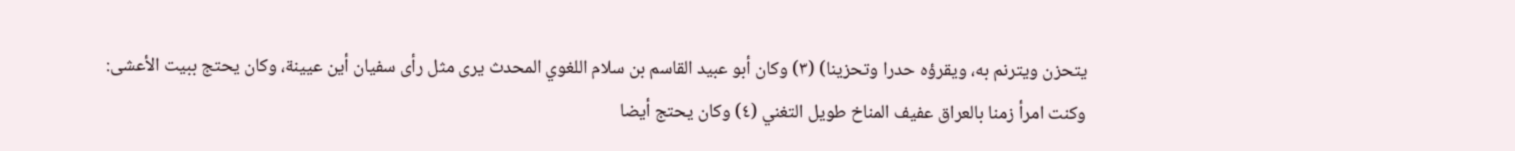يتحزن ويترنم به، ويقرؤه حدرا وتحزينا) (٣) وكان أبو عبيد القاسم بن سلام اللغوي المحدث يرى مثل رأى سفيان أين عيينة، وكان يحتج ببيت الأعشى:
وكنت امرأ زمنا بالعراق عفيف المناخ طويل التغني (٤) وكان يحتج أيضا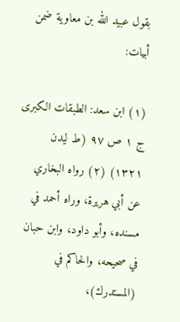بقول عبيد الله بن معاوية ضمن أبيات:

(١) ابن سعد: الطبقات الكبرى ج ١ ص ٩٧ (ط ليدن ١٣٢١) (٢) رواه البخاري عن أبي هريرة، وراه أحمد في مسنده، وأبو داود، وابن حبان في صحيحه، والحاكم في (المستدرك)،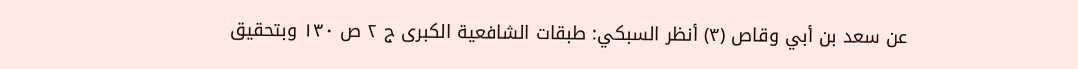عن سعد بن أبي وقاص (٣) أنظر السبكي: طبقات الشافعية الكبرى ج ٢ ص ١٣٠ وبتحقيق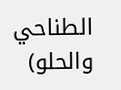الطناحي والحلو)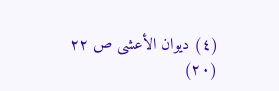(٤) ديوان الأعشى ص ٢٢
(٢٠)